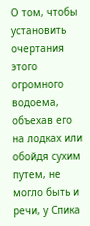О том, чтобы установить очертания этого огромного водоема, объехав его на лодках или обойдя сухим путем, не могло быть и речи, у Спика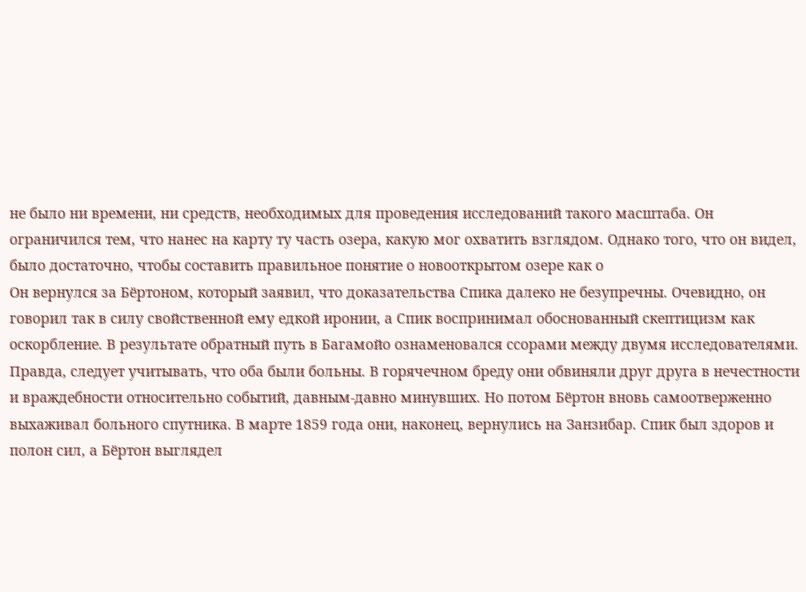не было ни времени, ни средств, необходимых для проведения исследований такого масштаба. Он ограничился тем, что нанес на карту ту часть озера, какую мог охватить взглядом. Однако того, что он видел, было достаточно, чтобы составить правильное понятие о новооткрытом озере как о
Он вернулся за Бёртоном, который заявил, что доказательства Спика далеко не безупречны. Очевидно, он говорил так в силу свойственной ему едкой иронии, а Спик воспринимал обоснованный скептицизм как оскорбление. В результате обратный путь в Багамойо ознаменовался ссорами между двумя исследователями. Правда, следует учитывать, что оба были больны. В горячечном бреду они обвиняли друг друга в нечестности и враждебности относительно событий, давным-давно минувших. Но потом Бёртон вновь самоотверженно выхаживал больного спутника. В марте 1859 года они, наконец, вернулись на Занзибар. Спик был здоров и полон сил, а Бёртон выглядел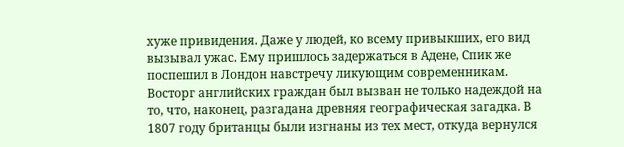хуже привидения. Даже у людей, ко всему привыкших, его вид вызывал ужас. Ему пришлось задержаться в Адене, Спик же поспешил в Лондон навстречу ликующим современникам.
Восторг английских граждан был вызван не только надеждой на то, что, наконец, разгадана древняя географическая загадка. В 1807 году британцы были изгнаны из тех мест, откуда вернулся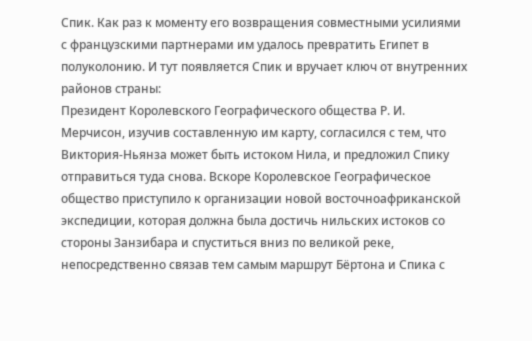Спик. Как раз к моменту его возвращения совместными усилиями с французскими партнерами им удалось превратить Египет в полуколонию. И тут появляется Спик и вручает ключ от внутренних районов страны:
Президент Королевского Географического общества Р. И. Мерчисон, изучив составленную им карту, согласился с тем, что Виктория-Ньянза может быть истоком Нила, и предложил Спику отправиться туда снова. Вскоре Королевское Географическое общество приступило к организации новой восточноафриканской экспедиции, которая должна была достичь нильских истоков со стороны Занзибара и спуститься вниз по великой реке, непосредственно связав тем самым маршрут Бёртона и Спика с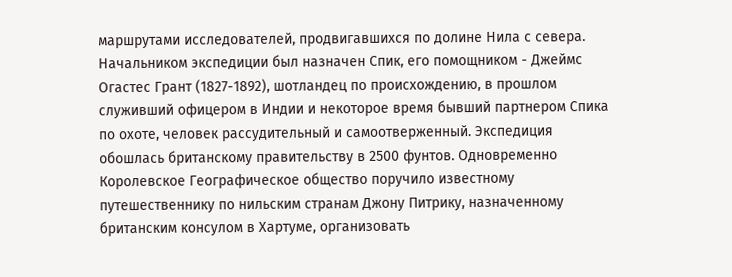маршрутами исследователей, продвигавшихся по долине Нила с севера. Начальником экспедиции был назначен Спик, его помощником - Джеймс Огастес Грант (1827-1892), шотландец по происхождению, в прошлом служивший офицером в Индии и некоторое время бывший партнером Спика по охоте, человек рассудительный и самоотверженный. Экспедиция обошлась британскому правительству в 2500 фунтов. Одновременно Королевское Географическое общество поручило известному путешественнику по нильским странам Джону Питрику, назначенному британским консулом в Хартуме, организовать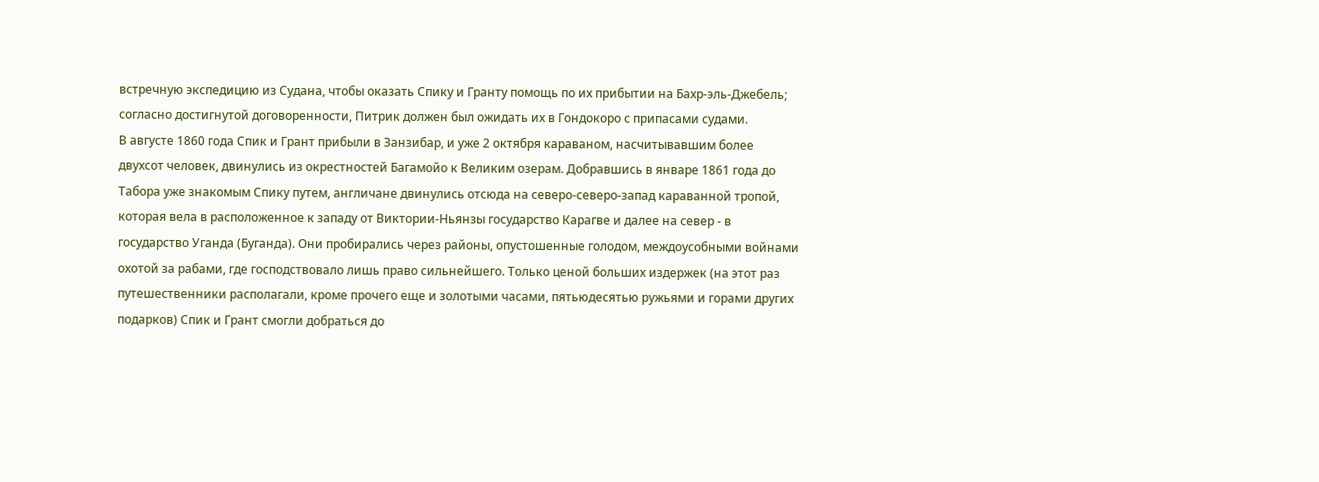встречную экспедицию из Судана, чтобы оказать Спику и Гранту помощь по их прибытии на Бахр-эль-Джебель; согласно достигнутой договоренности, Питрик должен был ожидать их в Гондокоро с припасами судами.
В августе 1860 года Спик и Грант прибыли в Занзибар, и уже 2 октября караваном, насчитывавшим более двухсот человек, двинулись из окрестностей Багамойо к Великим озерам. Добравшись в январе 1861 года до Табора уже знакомым Спику путем, англичане двинулись отсюда на северо-северо-запад караванной тропой, которая вела в расположенное к западу от Виктории-Ньянзы государство Карагве и далее на север - в государство Уганда (Буганда). Они пробирались через районы, опустошенные голодом, междоусобными войнами охотой за рабами, где господствовало лишь право сильнейшего. Только ценой больших издержек (на этот раз путешественники располагали, кроме прочего еще и золотыми часами, пятьюдесятью ружьями и горами других подарков) Спик и Грант смогли добраться до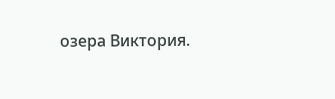озера Виктория.